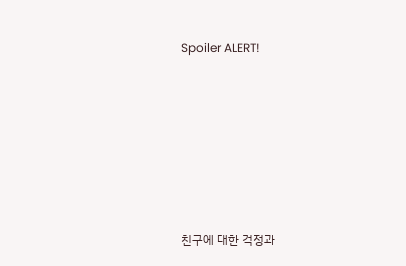Spoiler ALERT!











친구에 대한 걱정과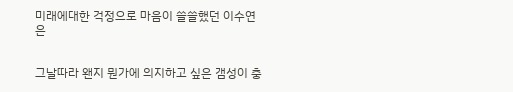미래에대한 걱정으로 마음이 쓸쓸했던 이수연은


그날따라 왠지 뭔가에 의지하고 싶은 갬성이 충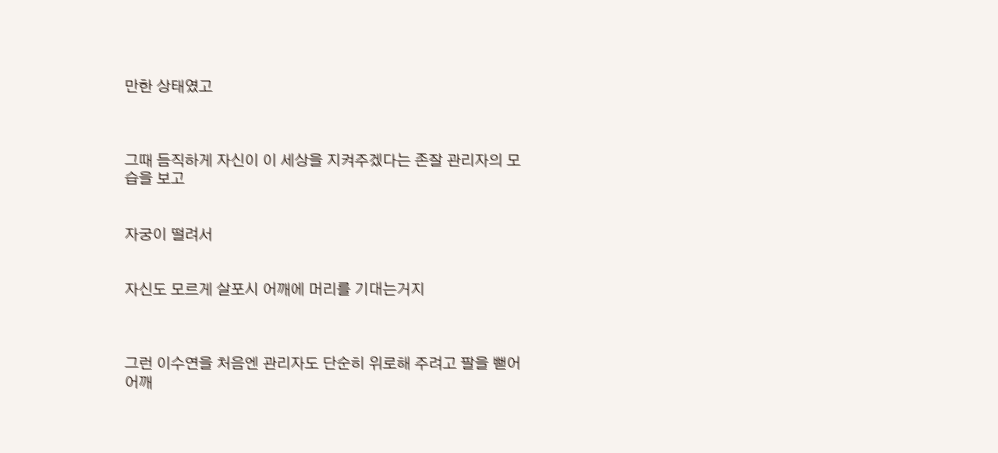만한 상태였고



그때 듬직하게 자신이 이 세상을 지켜주겠다는 존잘 관리자의 모습을 보고


자궁이 떨려서


자신도 모르게 살포시 어깨에 머리를 기대는거지



그런 이수연을 처음엔 관리자도 단순히 위로해 주려고 팔을 뻗어 어깨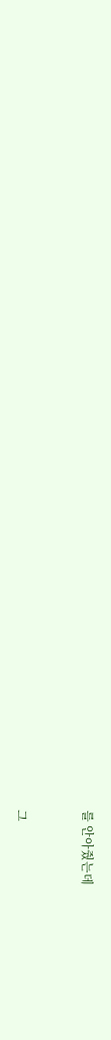를 안아줬는데


그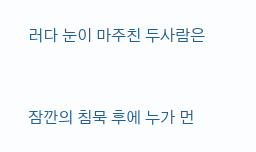러다 눈이 마주친 두사람은


잠깐의 침묵 후에 누가 먼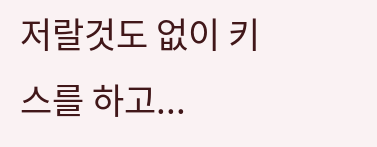저랄것도 없이 키스를 하고...